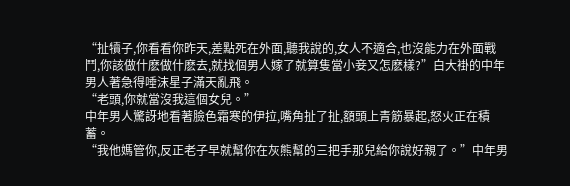“扯犢子,你看看你昨天,差點死在外面,聽我說的,女人不適合,也沒能力在外面戰鬥,你該做什麽做什麽去,就找個男人嫁了就算隻當小妾又怎麽樣?”白大褂的中年男人著急得唾沫星子滿天亂飛。
“老頭,你就當沒我這個女兒。”
中年男人驚訝地看著臉色霜寒的伊拉,嘴角扯了扯,額頭上青筋暴起,怒火正在積蓄。
“我他媽管你,反正老子早就幫你在灰熊幫的三把手那兒給你說好親了。”中年男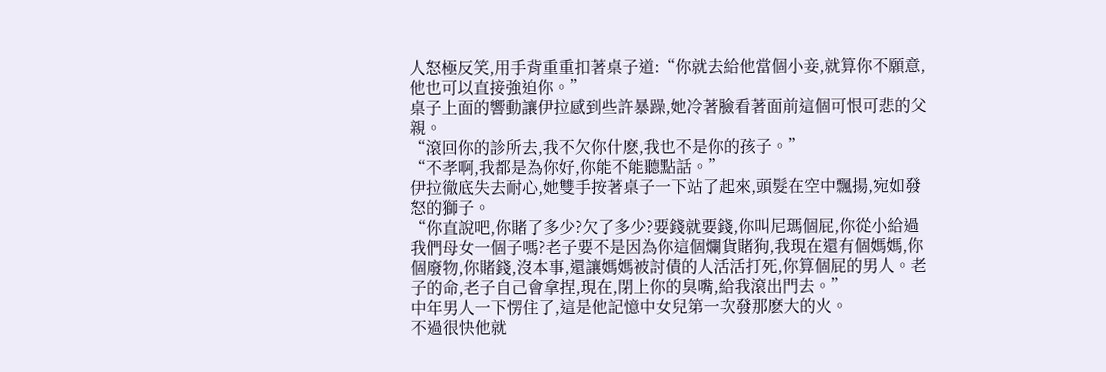人怒極反笑,用手背重重扣著桌子道:“你就去給他當個小妾,就算你不願意,他也可以直接強迫你。”
桌子上面的響動讓伊拉感到些許暴躁,她冷著臉看著面前這個可恨可悲的父親。
“滾回你的診所去,我不欠你什麽,我也不是你的孩子。”
“不孝啊,我都是為你好,你能不能聽點話。”
伊拉徹底失去耐心,她雙手按著桌子一下站了起來,頭髮在空中飄揚,宛如發怒的獅子。
“你直說吧,你賭了多少?欠了多少?要錢就要錢,你叫尼瑪個屁,你從小給過我們母女一個子嗎?老子要不是因為你這個爛貨賭狗,我現在還有個媽媽,你個廢物,你賭錢,沒本事,還讓媽媽被討債的人活活打死,你算個屁的男人。老子的命,老子自己會拿捏,現在,閉上你的臭嘴,給我滾出門去。”
中年男人一下愣住了,這是他記憶中女兒第一次發那麽大的火。
不過很快他就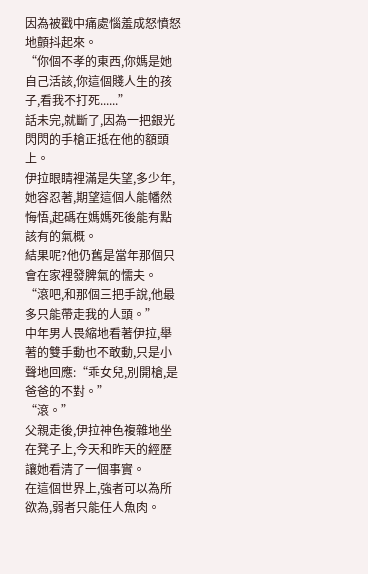因為被戳中痛處惱羞成怒憤怒地顫抖起來。
“你個不孝的東西,你媽是她自己活該,你這個賤人生的孩子,看我不打死......”
話未完,就斷了,因為一把銀光閃閃的手槍正抵在他的額頭上。
伊拉眼睛裡滿是失望,多少年,她容忍著,期望這個人能幡然悔悟,起碼在媽媽死後能有點該有的氣概。
結果呢?他仍舊是當年那個只會在家裡發脾氣的懦夫。
“滾吧,和那個三把手說,他最多只能帶走我的人頭。”
中年男人畏縮地看著伊拉,舉著的雙手動也不敢動,只是小聲地回應:“乖女兒,別開槍,是爸爸的不對。”
“滾。”
父親走後,伊拉神色複雜地坐在凳子上,今天和昨天的經歷讓她看清了一個事實。
在這個世界上,強者可以為所欲為,弱者只能任人魚肉。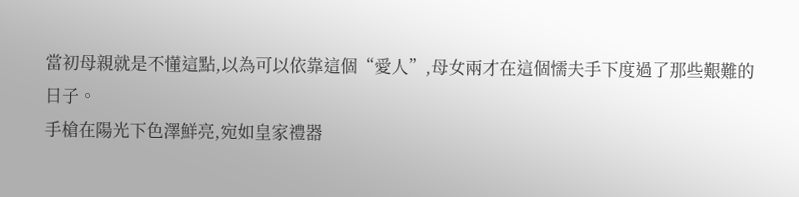當初母親就是不懂這點,以為可以依靠這個“愛人”,母女兩才在這個懦夫手下度過了那些艱難的日子。
手槍在陽光下色澤鮮亮,宛如皇家禮器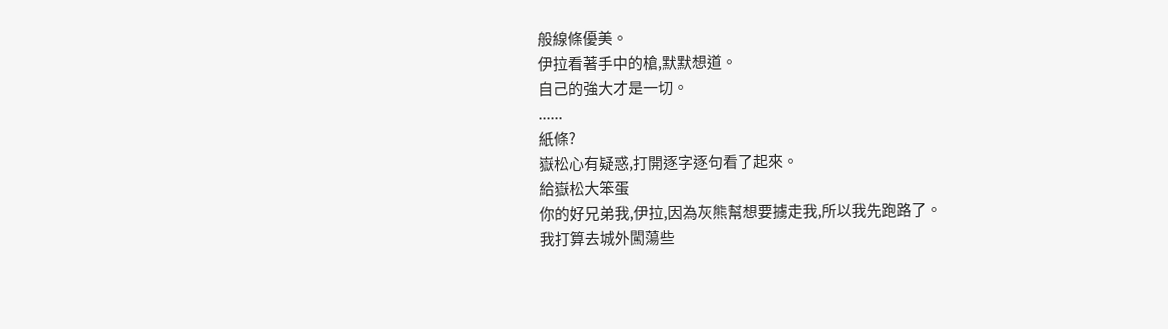般線條優美。
伊拉看著手中的槍,默默想道。
自己的強大才是一切。
......
紙條?
嶽松心有疑惑,打開逐字逐句看了起來。
給嶽松大笨蛋
你的好兄弟我,伊拉,因為灰熊幫想要擄走我,所以我先跑路了。
我打算去城外闖蕩些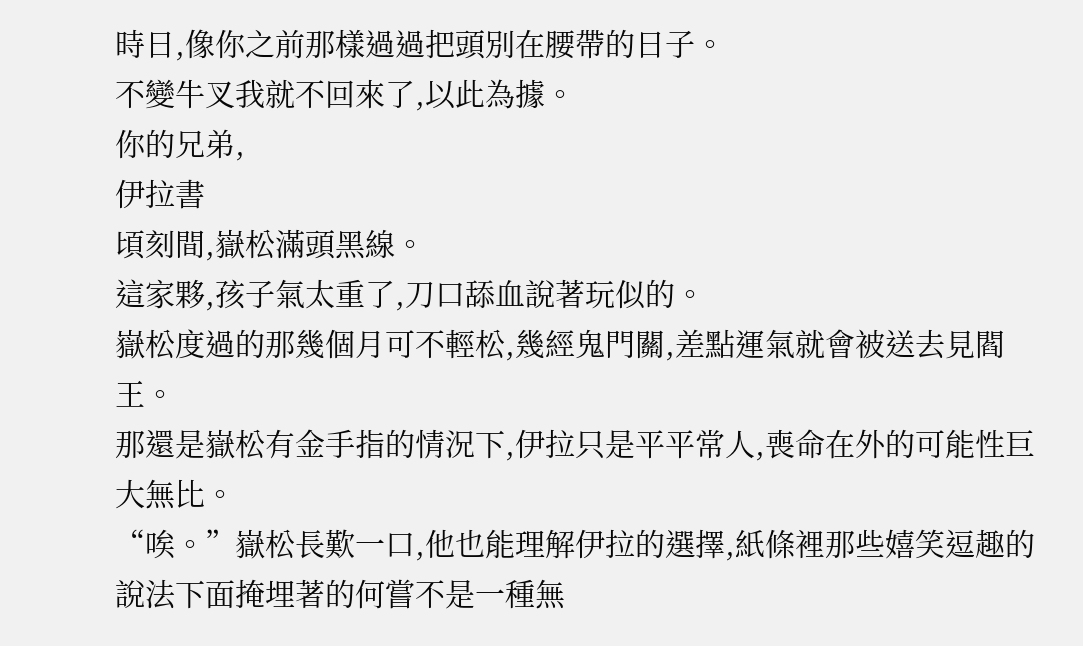時日,像你之前那樣過過把頭別在腰帶的日子。
不變牛叉我就不回來了,以此為據。
你的兄弟,
伊拉書
頃刻間,嶽松滿頭黑線。
這家夥,孩子氣太重了,刀口舔血說著玩似的。
嶽松度過的那幾個月可不輕松,幾經鬼門關,差點運氣就會被送去見閻王。
那還是嶽松有金手指的情況下,伊拉只是平平常人,喪命在外的可能性巨大無比。
“唉。”嶽松長歎一口,他也能理解伊拉的選擇,紙條裡那些嬉笑逗趣的說法下面掩埋著的何嘗不是一種無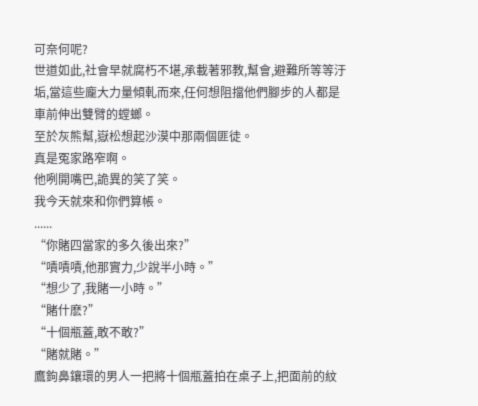可奈何呢?
世道如此,社會早就腐朽不堪,承載著邪教,幫會,避難所等等汙垢,當這些龐大力量傾軋而來,任何想阻擋他們腳步的人都是車前伸出雙臂的螳螂。
至於灰熊幫,嶽松想起沙漠中那兩個匪徒。
真是冤家路窄啊。
他咧開嘴巴,詭異的笑了笑。
我今天就來和你們算帳。
......
“你賭四當家的多久後出來?”
“嘖嘖嘖,他那實力,少說半小時。”
“想少了,我賭一小時。”
“賭什麽?”
“十個瓶蓋,敢不敢?”
“賭就賭。”
鷹鉤鼻鑲環的男人一把將十個瓶蓋拍在桌子上,把面前的紋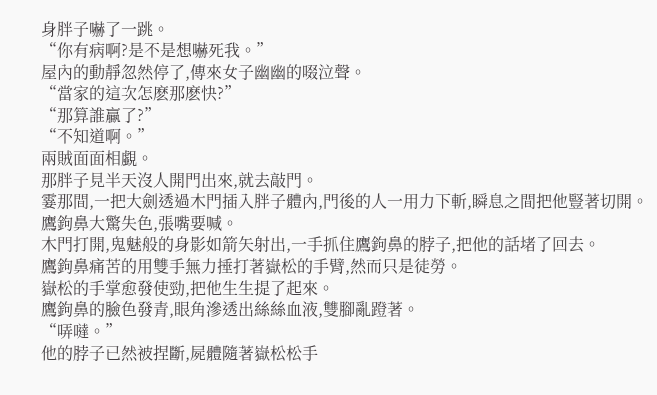身胖子嚇了一跳。
“你有病啊?是不是想嚇死我。”
屋內的動靜忽然停了,傳來女子幽幽的啜泣聲。
“當家的這次怎麽那麽快?”
“那算誰贏了?”
“不知道啊。”
兩賊面面相覷。
那胖子見半天沒人開門出來,就去敲門。
霎那間,一把大劍透過木門插入胖子體內,門後的人一用力下斬,瞬息之間把他豎著切開。
鷹鉤鼻大驚失色,張嘴要喊。
木門打開,鬼魅般的身影如箭矢射出,一手抓住鷹鉤鼻的脖子,把他的話堵了回去。
鷹鉤鼻痛苦的用雙手無力捶打著嶽松的手臂,然而只是徒勞。
嶽松的手掌愈發使勁,把他生生提了起來。
鷹鉤鼻的臉色發青,眼角滲透出絲絲血液,雙腳亂蹬著。
“哢噠。”
他的脖子已然被捏斷,屍體隨著嶽松松手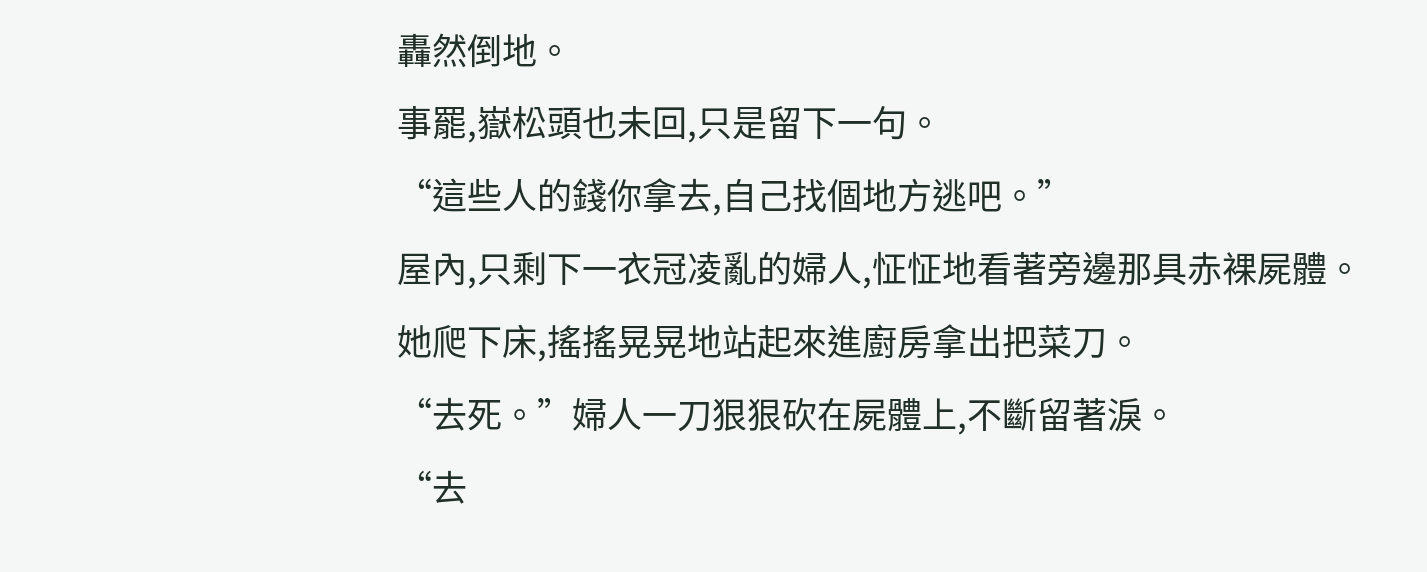轟然倒地。
事罷,嶽松頭也未回,只是留下一句。
“這些人的錢你拿去,自己找個地方逃吧。”
屋內,只剩下一衣冠凌亂的婦人,怔怔地看著旁邊那具赤裸屍體。
她爬下床,搖搖晃晃地站起來進廚房拿出把菜刀。
“去死。”婦人一刀狠狠砍在屍體上,不斷留著淚。
“去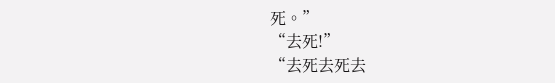死。”
“去死!”
“去死去死去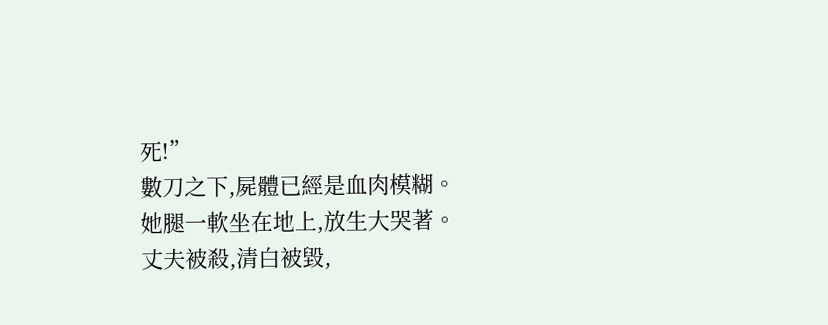死!”
數刀之下,屍體已經是血肉模糊。
她腿一軟坐在地上,放生大哭著。
丈夫被殺,清白被毀,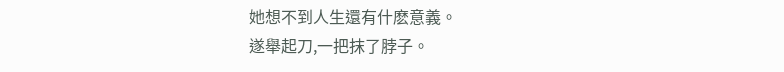她想不到人生還有什麽意義。
遂舉起刀,一把抹了脖子。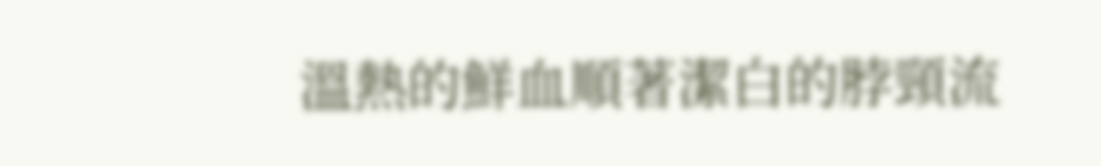溫熱的鮮血順著潔白的脖頸流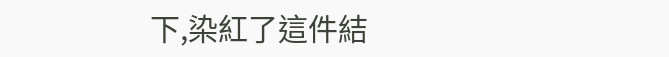下,染紅了這件結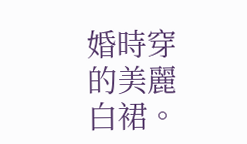婚時穿的美麗白裙。